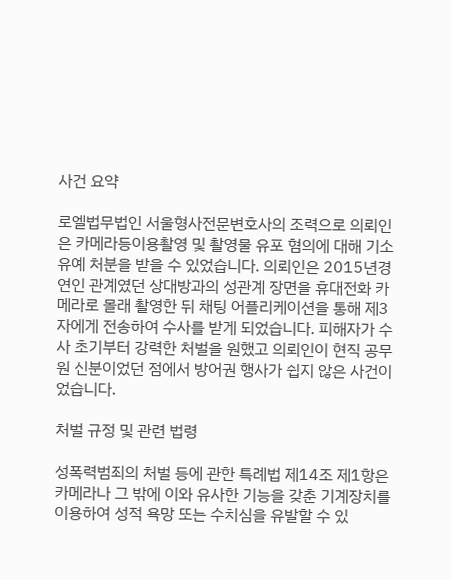사건 요약

로엘법무법인 서울형사전문변호사의 조력으로 의뢰인은 카메라등이용촬영 및 촬영물 유포 혐의에 대해 기소유예 처분을 받을 수 있었습니다. 의뢰인은 2015년경 연인 관계였던 상대방과의 성관계 장면을 휴대전화 카메라로 몰래 촬영한 뒤 채팅 어플리케이션을 통해 제3자에게 전송하여 수사를 받게 되었습니다. 피해자가 수사 초기부터 강력한 처벌을 원했고 의뢰인이 현직 공무원 신분이었던 점에서 방어권 행사가 쉽지 않은 사건이었습니다.

처벌 규정 및 관련 법령

성폭력범죄의 처벌 등에 관한 특례법 제14조 제1항은 카메라나 그 밖에 이와 유사한 기능을 갖춘 기계장치를 이용하여 성적 욕망 또는 수치심을 유발할 수 있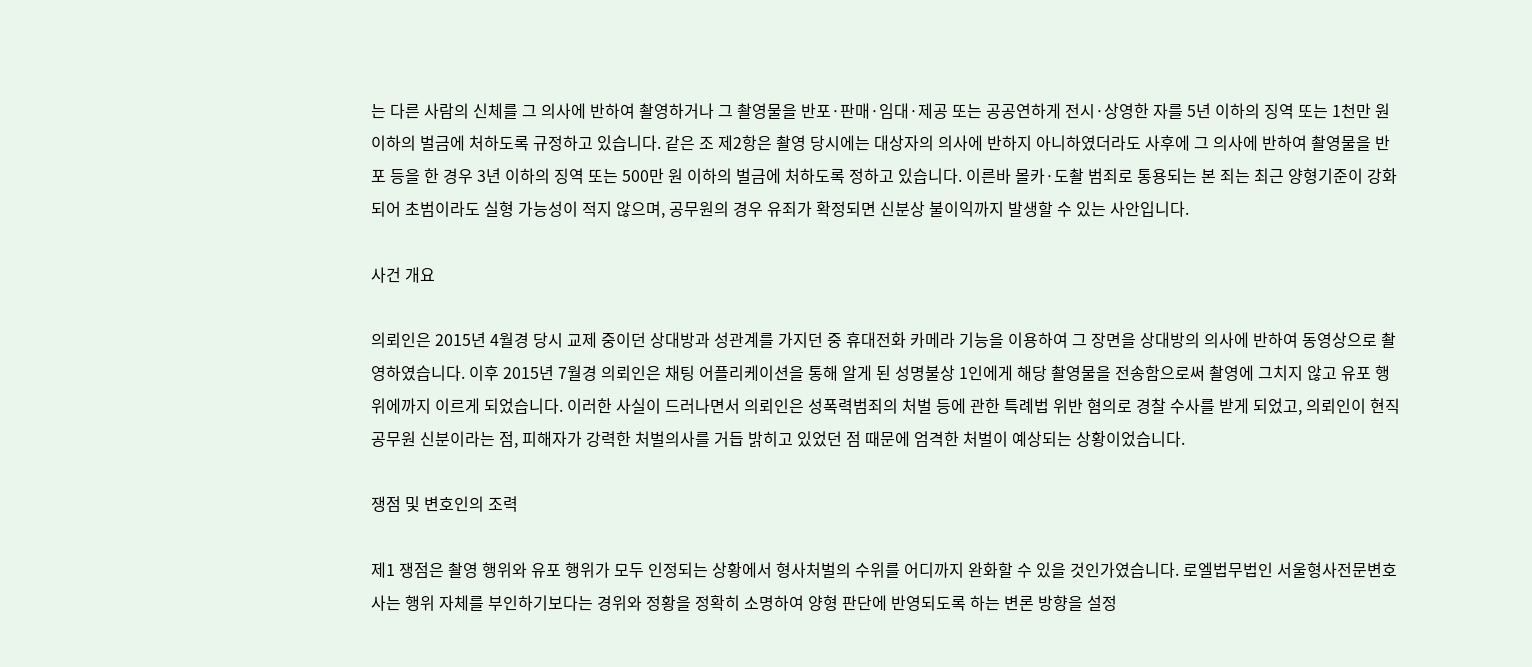는 다른 사람의 신체를 그 의사에 반하여 촬영하거나 그 촬영물을 반포·판매·임대·제공 또는 공공연하게 전시·상영한 자를 5년 이하의 징역 또는 1천만 원 이하의 벌금에 처하도록 규정하고 있습니다. 같은 조 제2항은 촬영 당시에는 대상자의 의사에 반하지 아니하였더라도 사후에 그 의사에 반하여 촬영물을 반포 등을 한 경우 3년 이하의 징역 또는 500만 원 이하의 벌금에 처하도록 정하고 있습니다. 이른바 몰카·도촬 범죄로 통용되는 본 죄는 최근 양형기준이 강화되어 초범이라도 실형 가능성이 적지 않으며, 공무원의 경우 유죄가 확정되면 신분상 불이익까지 발생할 수 있는 사안입니다.

사건 개요

의뢰인은 2015년 4월경 당시 교제 중이던 상대방과 성관계를 가지던 중 휴대전화 카메라 기능을 이용하여 그 장면을 상대방의 의사에 반하여 동영상으로 촬영하였습니다. 이후 2015년 7월경 의뢰인은 채팅 어플리케이션을 통해 알게 된 성명불상 1인에게 해당 촬영물을 전송함으로써 촬영에 그치지 않고 유포 행위에까지 이르게 되었습니다. 이러한 사실이 드러나면서 의뢰인은 성폭력범죄의 처벌 등에 관한 특례법 위반 혐의로 경찰 수사를 받게 되었고, 의뢰인이 현직 공무원 신분이라는 점, 피해자가 강력한 처벌의사를 거듭 밝히고 있었던 점 때문에 엄격한 처벌이 예상되는 상황이었습니다.

쟁점 및 변호인의 조력

제1 쟁점은 촬영 행위와 유포 행위가 모두 인정되는 상황에서 형사처벌의 수위를 어디까지 완화할 수 있을 것인가였습니다. 로엘법무법인 서울형사전문변호사는 행위 자체를 부인하기보다는 경위와 정황을 정확히 소명하여 양형 판단에 반영되도록 하는 변론 방향을 설정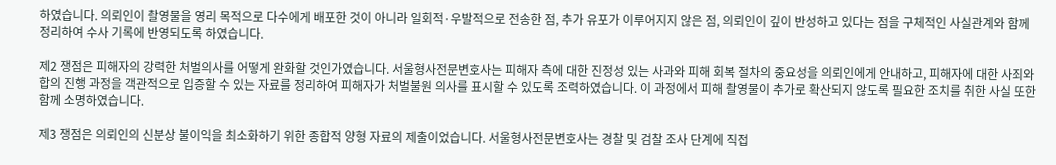하였습니다. 의뢰인이 촬영물을 영리 목적으로 다수에게 배포한 것이 아니라 일회적·우발적으로 전송한 점, 추가 유포가 이루어지지 않은 점, 의뢰인이 깊이 반성하고 있다는 점을 구체적인 사실관계와 함께 정리하여 수사 기록에 반영되도록 하였습니다.

제2 쟁점은 피해자의 강력한 처벌의사를 어떻게 완화할 것인가였습니다. 서울형사전문변호사는 피해자 측에 대한 진정성 있는 사과와 피해 회복 절차의 중요성을 의뢰인에게 안내하고, 피해자에 대한 사죄와 합의 진행 과정을 객관적으로 입증할 수 있는 자료를 정리하여 피해자가 처벌불원 의사를 표시할 수 있도록 조력하였습니다. 이 과정에서 피해 촬영물이 추가로 확산되지 않도록 필요한 조치를 취한 사실 또한 함께 소명하였습니다.

제3 쟁점은 의뢰인의 신분상 불이익을 최소화하기 위한 종합적 양형 자료의 제출이었습니다. 서울형사전문변호사는 경찰 및 검찰 조사 단계에 직접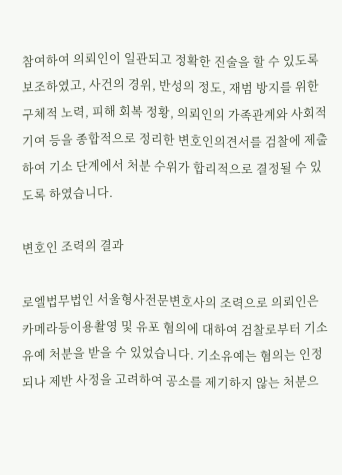참여하여 의뢰인이 일관되고 정확한 진술을 할 수 있도록 보조하였고, 사건의 경위, 반성의 정도, 재범 방지를 위한 구체적 노력, 피해 회복 정황, 의뢰인의 가족관계와 사회적 기여 등을 종합적으로 정리한 변호인의견서를 검찰에 제출하여 기소 단계에서 처분 수위가 합리적으로 결정될 수 있도록 하였습니다.

변호인 조력의 결과

로엘법무법인 서울형사전문변호사의 조력으로 의뢰인은 카메라등이용촬영 및 유포 혐의에 대하여 검찰로부터 기소유예 처분을 받을 수 있었습니다. 기소유예는 혐의는 인정되나 제반 사정을 고려하여 공소를 제기하지 않는 처분으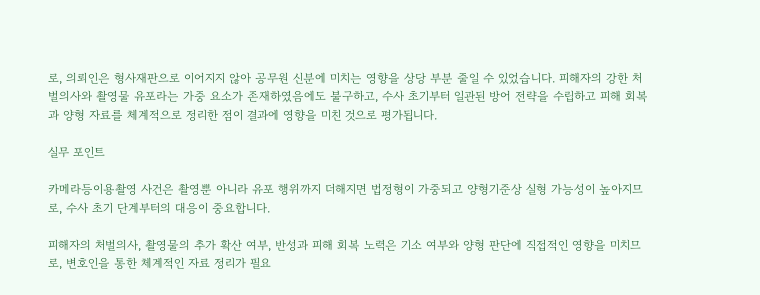로, 의뢰인은 형사재판으로 이어지지 않아 공무원 신분에 미치는 영향을 상당 부분 줄일 수 있었습니다. 피해자의 강한 처벌의사와 촬영물 유포라는 가중 요소가 존재하였음에도 불구하고, 수사 초기부터 일관된 방어 전략을 수립하고 피해 회복과 양형 자료를 체계적으로 정리한 점이 결과에 영향을 미친 것으로 평가됩니다.

실무 포인트

카메라등이용촬영 사건은 촬영뿐 아니라 유포 행위까지 더해지면 법정형이 가중되고 양형기준상 실형 가능성이 높아지므로, 수사 초기 단계부터의 대응이 중요합니다.

피해자의 처벌의사, 촬영물의 추가 확산 여부, 반성과 피해 회복 노력은 기소 여부와 양형 판단에 직접적인 영향을 미치므로, 변호인을 통한 체계적인 자료 정리가 필요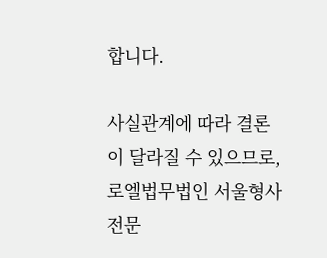합니다.

사실관계에 따라 결론이 달라질 수 있으므로, 로엘법무법인 서울형사전문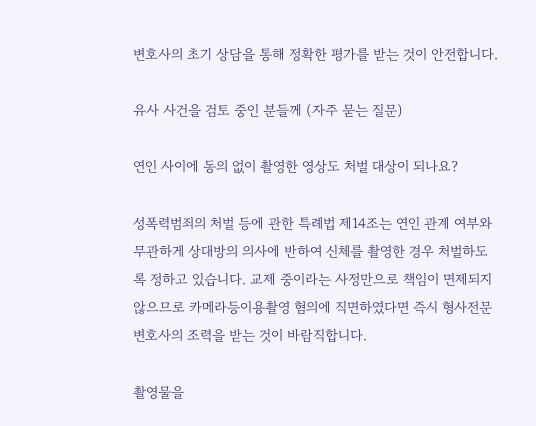변호사의 초기 상담을 통해 정확한 평가를 받는 것이 안전합니다.

유사 사건을 검토 중인 분들께 (자주 묻는 질문)

연인 사이에 동의 없이 촬영한 영상도 처벌 대상이 되나요?

성폭력범죄의 처벌 등에 관한 특례법 제14조는 연인 관계 여부와 무관하게 상대방의 의사에 반하여 신체를 촬영한 경우 처벌하도록 정하고 있습니다. 교제 중이라는 사정만으로 책임이 면제되지 않으므로 카메라등이용촬영 혐의에 직면하였다면 즉시 형사전문변호사의 조력을 받는 것이 바람직합니다.

촬영물을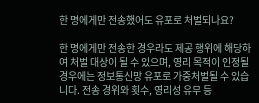한 명에게만 전송했어도 유포로 처벌되나요?

한 명에게만 전송한 경우라도 제공 행위에 해당하여 처벌 대상이 될 수 있으며, 영리 목적이 인정될 경우에는 정보통신망 유포로 가중처벌될 수 있습니다. 전송 경위와 횟수, 영리성 유무 등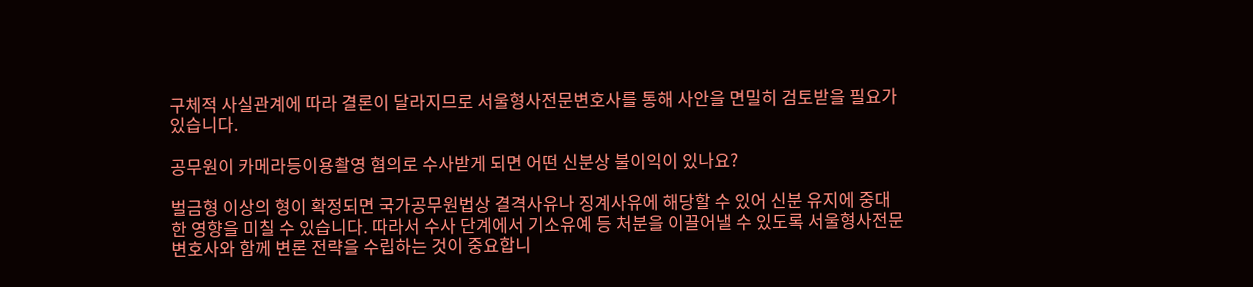구체적 사실관계에 따라 결론이 달라지므로 서울형사전문변호사를 통해 사안을 면밀히 검토받을 필요가 있습니다.

공무원이 카메라등이용촬영 혐의로 수사받게 되면 어떤 신분상 불이익이 있나요?

벌금형 이상의 형이 확정되면 국가공무원법상 결격사유나 징계사유에 해당할 수 있어 신분 유지에 중대한 영향을 미칠 수 있습니다. 따라서 수사 단계에서 기소유예 등 처분을 이끌어낼 수 있도록 서울형사전문변호사와 함께 변론 전략을 수립하는 것이 중요합니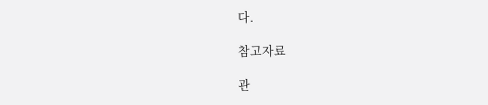다.

참고자료

관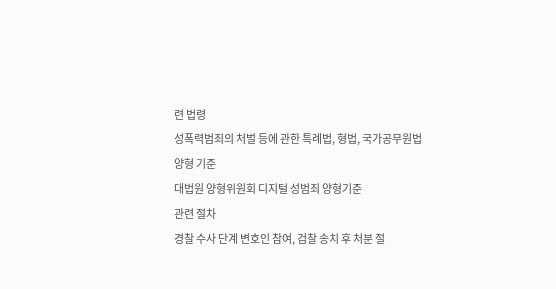련 법령
성폭력범죄의 처벌 등에 관한 특례법, 형법, 국가공무원법
양형 기준
대법원 양형위원회 디지털 성범죄 양형기준
관련 절차
경찰 수사 단계 변호인 참여, 검찰 송치 후 처분 절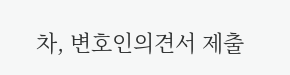차, 변호인의견서 제출